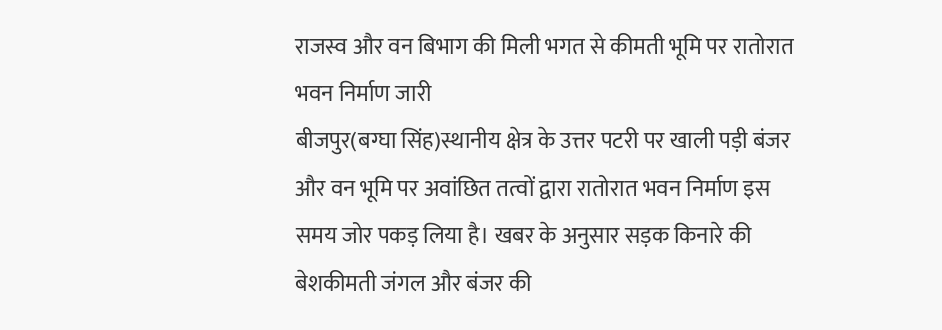राजस्व और वन बिभाग की मिली भगत से कीमती भूमि पर रातोरात भवन निर्माण जारी
बीजपुर(बग्घा सिंह)स्थानीय क्षेत्र के उत्तर पटरी पर खाली पड़ी बंजर और वन भूमि पर अवांछित तत्वों द्वारा रातोरात भवन निर्माण इस समय जोर पकड़ लिया है। खबर के अनुसार सड़क किनारे की बेशकीमती जंगल और बंजर की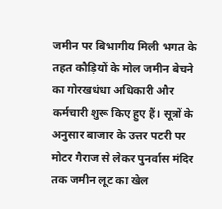जमीन पर बिभागीय मिली भगत के तहत कौड़ियों के मोल जमीन बेचने का गोरखधंधा अधिकारी और कर्मचारी शुरू किए हुए हैं। सूत्रों के अनुसार बाजार के उत्तर पटरी पर मोटर गैराज से लेकर पुनर्वास मंदिर तक जमीन लूट का खेल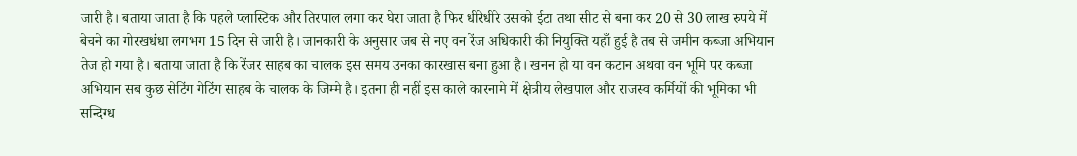जारी है। बताया जाता है कि पहले प्लास्टिक और तिरपाल लगा कर घेरा जाता है फिर धीरेधीरे उसको ईटा तथा सीट से बना कर 20 से 30 लाख रुपये में बेचने का गोरखधंधा लगभग 15 दिन से जारी है। जानकारी के अनुसार जब से नए वन रेंज अधिकारी की नियुक्ति यहाँ हुई है तब से जमीन कब्जा अभियान तेज हो गया है। बताया जाता है कि रेंजर साहब का चालक इस समय उनका कारखास बना हुआ है। खनन हो या वन कटान अथवा वन भूमि पर कब्जा अभियान सब कुछ सेटिंग गेटिंग साहब के चालक के जिम्मे है। इतना ही नहीं इस काले कारनामे में क्षेत्रीय लेखपाल और राजस्व कर्मियों की भूमिका भी सन्दिग्ध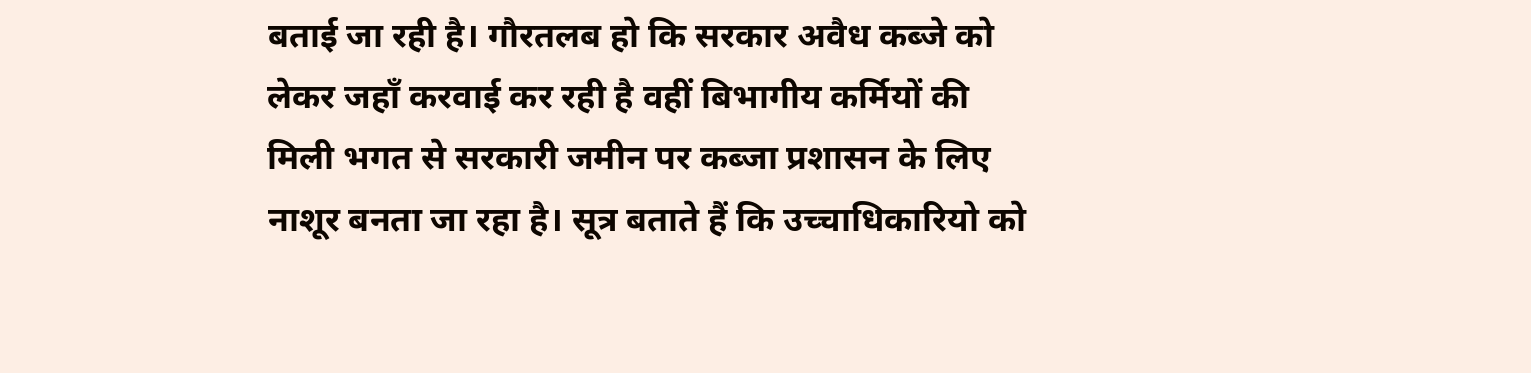बताई जा रही है। गौरतलब हो कि सरकार अवैध कब्जे को लेकर जहाँ करवाई कर रही है वहीं बिभागीय कर्मियों की मिली भगत से सरकारी जमीन पर कब्जा प्रशासन के लिए नाशूर बनता जा रहा है। सूत्र बताते हैं कि उच्चाधिकारियो को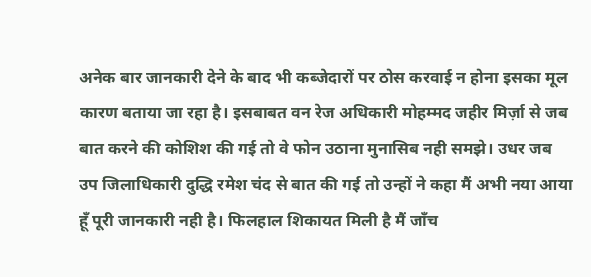अनेक बार जानकारी देने के बाद भी कब्जेदारों पर ठोस करवाई न होना इसका मूल कारण बताया जा रहा है। इसबाबत वन रेज अधिकारी मोहम्मद जहीर मिर्ज़ा से जब बात करने की कोशिश की गई तो वे फोन उठाना मुनासिब नही समझे। उधर जब उप जिलाधिकारी दुद्धि रमेश चंद से बात की गई तो उन्हों ने कहा मैं अभी नया आया हूँ पूरी जानकारी नही है। फिलहाल शिकायत मिली है मैं जाँच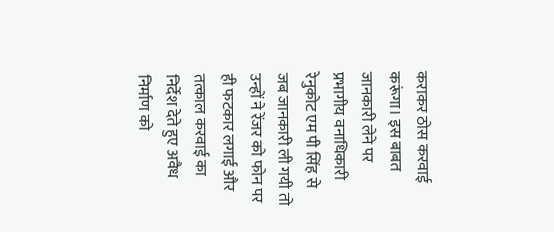कराकर ठोस करवाई करूंगा। इस बाबत जानकारी लेने पर प्रभागीय वनाधिकारी रेनुकोट एम पी सिंह से जब जानकारी ली गयी तो उन्हों ने रेंजर को फोन पर ही फटकार लगाई और तत्काल करवाई का निर्देश देते हुए अवैध निर्माण को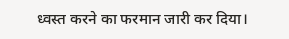ध्वस्त करने का फरमान जारी कर दिया।